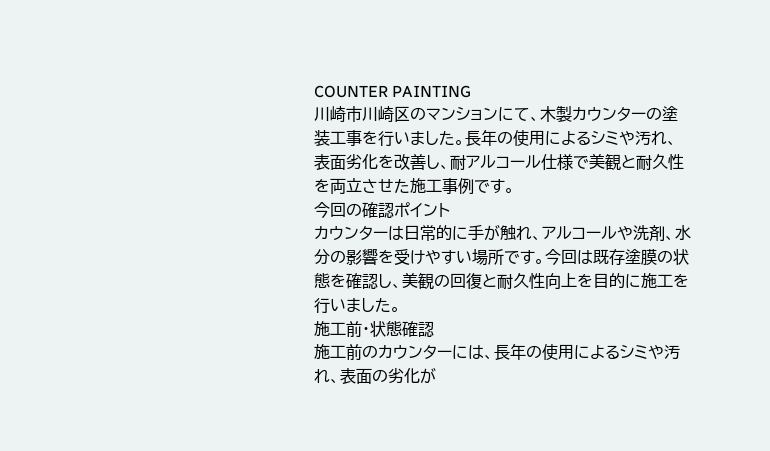COUNTER PAINTING
川崎市川崎区のマンションにて、木製カウンターの塗装工事を行いました。長年の使用によるシミや汚れ、表面劣化を改善し、耐アルコール仕様で美観と耐久性を両立させた施工事例です。
今回の確認ポイント
カウンターは日常的に手が触れ、アルコールや洗剤、水分の影響を受けやすい場所です。今回は既存塗膜の状態を確認し、美観の回復と耐久性向上を目的に施工を行いました。
施工前・状態確認
施工前のカウンターには、長年の使用によるシミや汚れ、表面の劣化が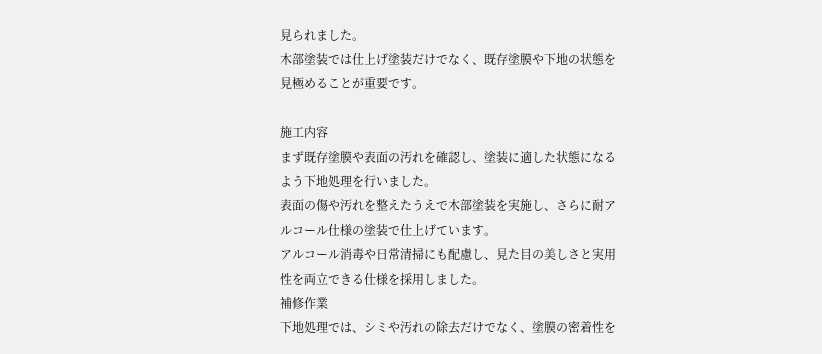見られました。
木部塗装では仕上げ塗装だけでなく、既存塗膜や下地の状態を見極めることが重要です。

施工内容
まず既存塗膜や表面の汚れを確認し、塗装に適した状態になるよう下地処理を行いました。
表面の傷や汚れを整えたうえで木部塗装を実施し、さらに耐アルコール仕様の塗装で仕上げています。
アルコール消毒や日常清掃にも配慮し、見た目の美しさと実用性を両立できる仕様を採用しました。
補修作業
下地処理では、シミや汚れの除去だけでなく、塗膜の密着性を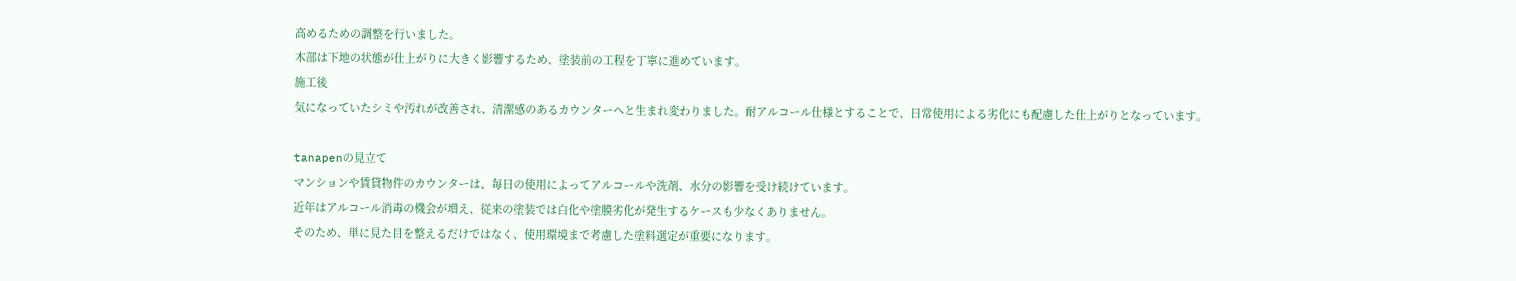高めるための調整を行いました。
木部は下地の状態が仕上がりに大きく影響するため、塗装前の工程を丁寧に進めています。
施工後
気になっていたシミや汚れが改善され、清潔感のあるカウンターへと生まれ変わりました。耐アルコール仕様とすることで、日常使用による劣化にも配慮した仕上がりとなっています。

tanapenの見立て
マンションや賃貸物件のカウンターは、毎日の使用によってアルコールや洗剤、水分の影響を受け続けています。
近年はアルコール消毒の機会が増え、従来の塗装では白化や塗膜劣化が発生するケースも少なくありません。
そのため、単に見た目を整えるだけではなく、使用環境まで考慮した塗料選定が重要になります。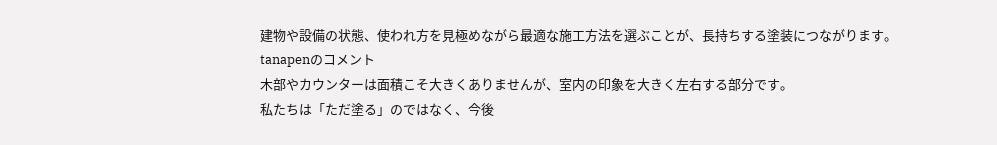建物や設備の状態、使われ方を見極めながら最適な施工方法を選ぶことが、長持ちする塗装につながります。
tanapenのコメント
木部やカウンターは面積こそ大きくありませんが、室内の印象を大きく左右する部分です。
私たちは「ただ塗る」のではなく、今後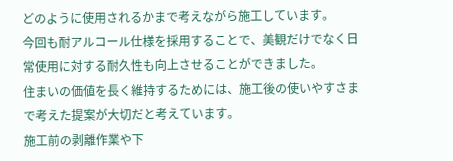どのように使用されるかまで考えながら施工しています。
今回も耐アルコール仕様を採用することで、美観だけでなく日常使用に対する耐久性も向上させることができました。
住まいの価値を長く維持するためには、施工後の使いやすさまで考えた提案が大切だと考えています。
施工前の剥離作業や下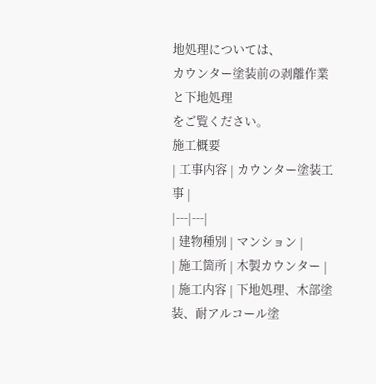地処理については、
カウンター塗装前の剥離作業と下地処理
をご覧ください。
施工概要
| 工事内容 | カウンター塗装工事 |
|---|---|
| 建物種別 | マンション |
| 施工箇所 | 木製カウンター |
| 施工内容 | 下地処理、木部塗装、耐アルコール塗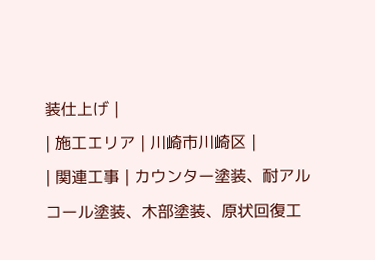装仕上げ |
| 施工エリア | 川崎市川崎区 |
| 関連工事 | カウンター塗装、耐アルコール塗装、木部塗装、原状回復工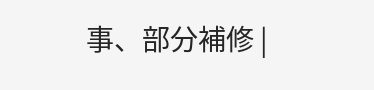事、部分補修 |